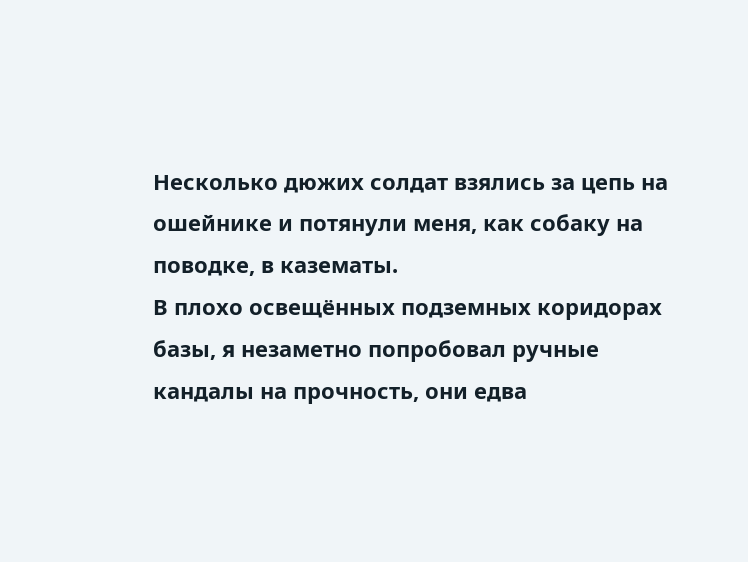Несколько дюжих солдат взялись за цепь на ошейнике и потянули меня, как собаку на поводке, в казематы.
В плохо освещённых подземных коридорах базы, я незаметно попробовал ручные кандалы на прочность, они едва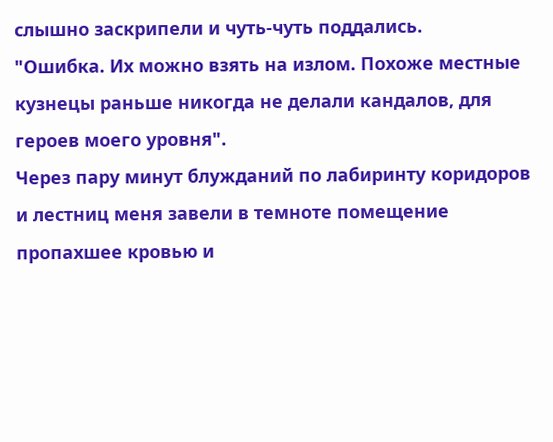слышно заскрипели и чуть-чуть поддались.
"Ошибка. Их можно взять на излом. Похоже местные кузнецы раньше никогда не делали кандалов, для героев моего уровня".
Через пару минут блужданий по лабиринту коридоров и лестниц меня завели в темноте помещение пропахшее кровью и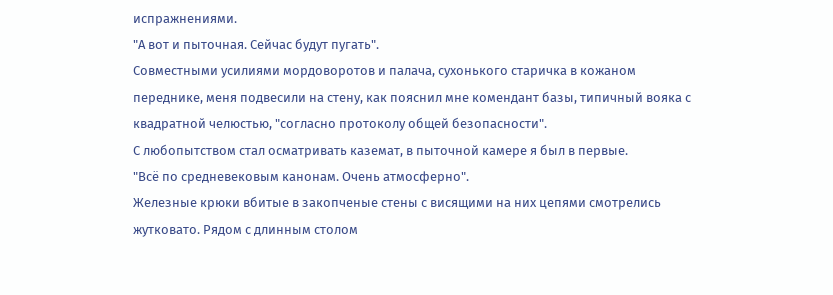испражнениями.
"А вот и пыточная. Сейчас будут пугать".
Совместными усилиями мордоворотов и палача, сухонького старичка в кожаном переднике, меня подвесили на стену, как пояснил мне комендант базы, типичный вояка с квадратной челюстью, "согласно протоколу общей безопасности".
С любопытством стал осматривать каземат, в пыточной камере я был в первые.
"Всё по средневековым канонам. Очень атмосферно".
Железные крюки вбитые в закопченые стены с висящими на них цепями смотрелись жутковато. Рядом с длинным столом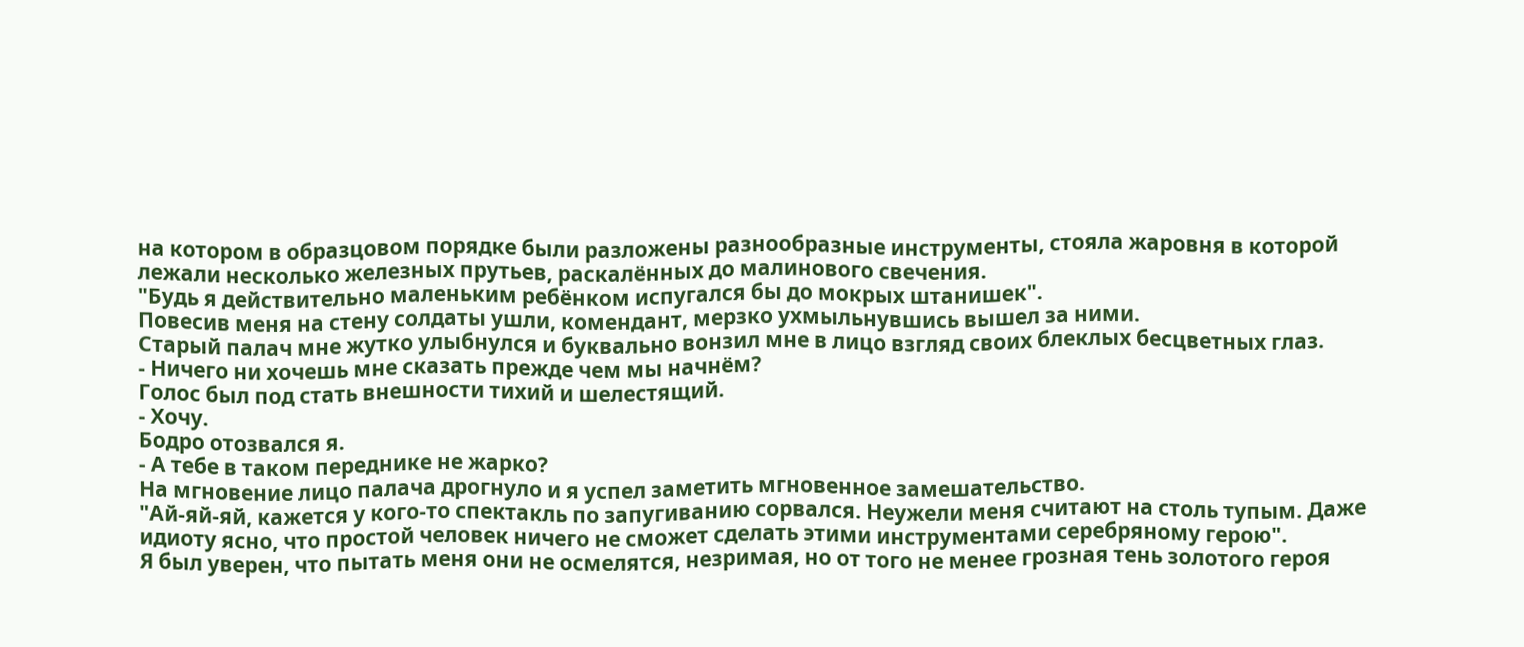на котором в образцовом порядке были разложены разнообразные инструменты, стояла жаровня в которой лежали несколько железных прутьев, раскалённых до малинового свечения.
"Будь я действительно маленьким ребёнком испугался бы до мокрых штанишек".
Повесив меня на стену солдаты ушли, комендант, мерзко ухмыльнувшись вышел за ними.
Старый палач мне жутко улыбнулся и буквально вонзил мне в лицо взгляд своих блеклых бесцветных глаз.
- Ничего ни хочешь мне сказать прежде чем мы начнём?
Голос был под стать внешности тихий и шелестящий.
- Хочу.
Бодро отозвался я.
- А тебе в таком переднике не жарко?
На мгновение лицо палача дрогнуло и я успел заметить мгновенное замешательство.
"Ай-яй-яй, кажется у кого-то спектакль по запугиванию сорвался. Неужели меня считают на столь тупым. Даже идиоту ясно, что простой человек ничего не сможет сделать этими инструментами серебряному герою".
Я был уверен, что пытать меня они не осмелятся, незримая, но от того не менее грозная тень золотого героя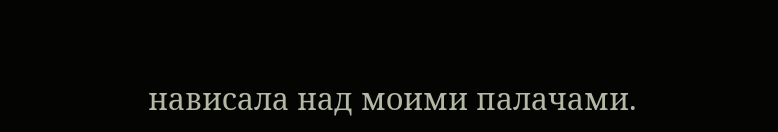нависала над моими палачами.